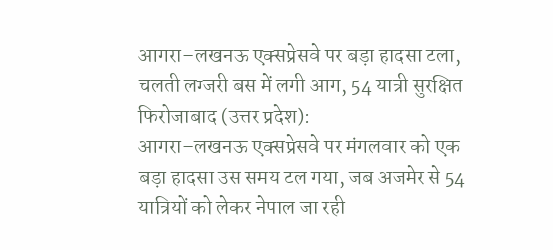आगरा–लखनऊ एक्सप्रेसवे पर बड़ा हादसा टला, चलती लग्जरी बस में लगी आग, 54 यात्री सुरक्षित
फिरोजाबाद (उत्तर प्रदेश):
आगरा–लखनऊ एक्सप्रेसवे पर मंगलवार को एक बड़ा हादसा उस समय टल गया, जब अजमेर से 54 यात्रियों को लेकर नेपाल जा रही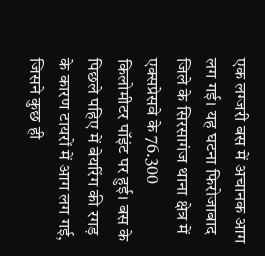एक लग्जरी बस में अचानक आग लग गई। यह घटना फिरोजाबाद जिले के सिरसागंज थाना क्षेत्र में एक्सप्रेसवे के 76.300 किलोमीटर पॉइंट पर हुई। बस के पिछले पहिए में बेयरिंग की रगड़ के कारण टायरों में आग लग गई, जिसने कुछ ही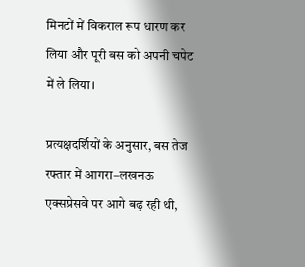मिनटों में विकराल रूप धारण कर लिया और पूरी बस को अपनी चपेट में ले लिया।

प्रत्यक्षदर्शियों के अनुसार, बस तेज रफ्तार में आगरा–लखनऊ एक्सप्रेसवे पर आगे बढ़ रही थी,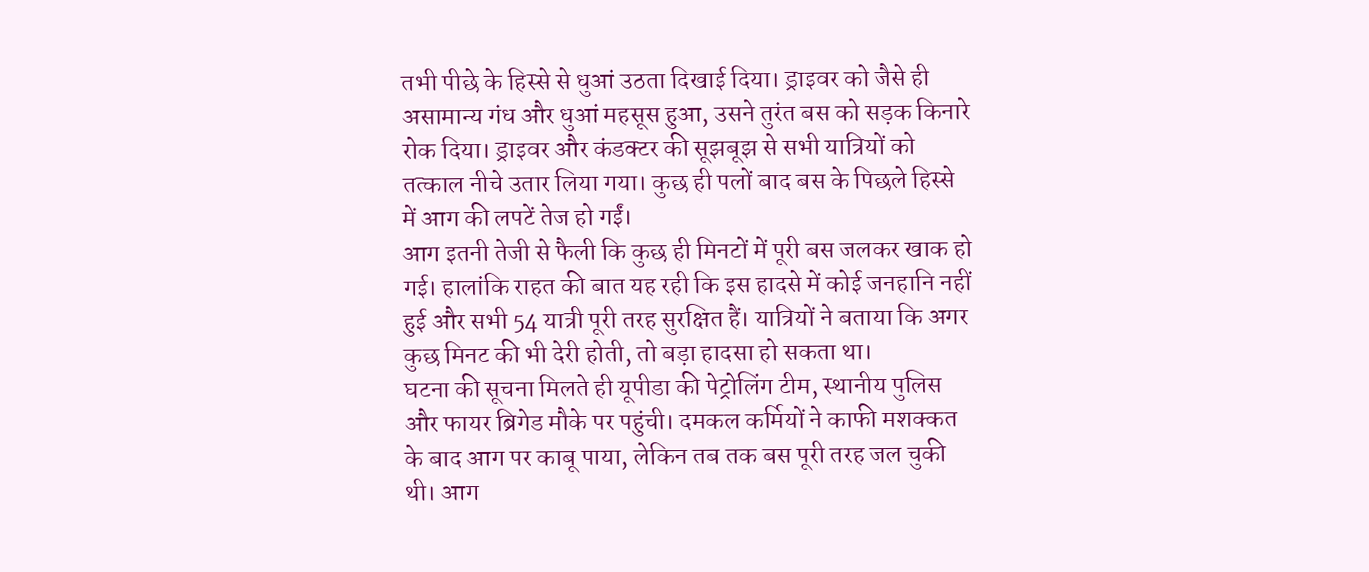तभी पीछे के हिस्से से धुआं उठता दिखाई दिया। ड्राइवर को जैसे ही असामान्य गंध और धुआं महसूस हुआ, उसने तुरंत बस को सड़क किनारे रोक दिया। ड्राइवर और कंडक्टर की सूझबूझ से सभी यात्रियों को तत्काल नीचे उतार लिया गया। कुछ ही पलों बाद बस के पिछले हिस्से में आग की लपटें तेज हो गईं।
आग इतनी तेजी से फैली कि कुछ ही मिनटों में पूरी बस जलकर खाक हो गई। हालांकि राहत की बात यह रही कि इस हादसे में कोई जनहानि नहीं हुई और सभी 54 यात्री पूरी तरह सुरक्षित हैं। यात्रियों ने बताया कि अगर कुछ मिनट की भी देरी होती, तो बड़ा हादसा हो सकता था।
घटना की सूचना मिलते ही यूपीडा की पेट्रोलिंग टीम, स्थानीय पुलिस और फायर ब्रिगेड मौके पर पहुंची। दमकल कर्मियों ने काफी मशक्कत के बाद आग पर काबू पाया, लेकिन तब तक बस पूरी तरह जल चुकी थी। आग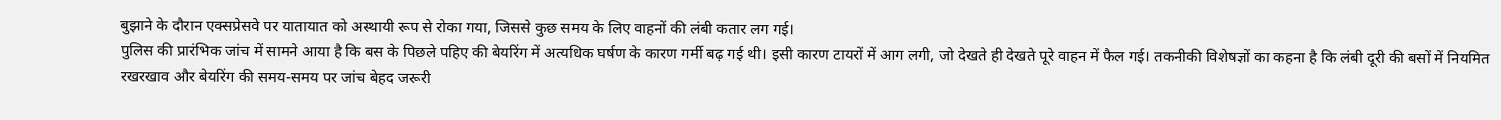बुझाने के दौरान एक्सप्रेसवे पर यातायात को अस्थायी रूप से रोका गया, जिससे कुछ समय के लिए वाहनों की लंबी कतार लग गई।
पुलिस की प्रारंभिक जांच में सामने आया है कि बस के पिछले पहिए की बेयरिंग में अत्यधिक घर्षण के कारण गर्मी बढ़ गई थी। इसी कारण टायरों में आग लगी, जो देखते ही देखते पूरे वाहन में फैल गई। तकनीकी विशेषज्ञों का कहना है कि लंबी दूरी की बसों में नियमित रखरखाव और बेयरिंग की समय-समय पर जांच बेहद जरूरी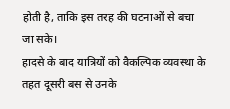होती है, ताकि इस तरह की घटनाओं से बचा जा सके।
हादसे के बाद यात्रियों को वैकल्पिक व्यवस्था के तहत दूसरी बस से उनके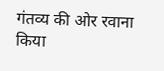गंतव्य की ओर रवाना किया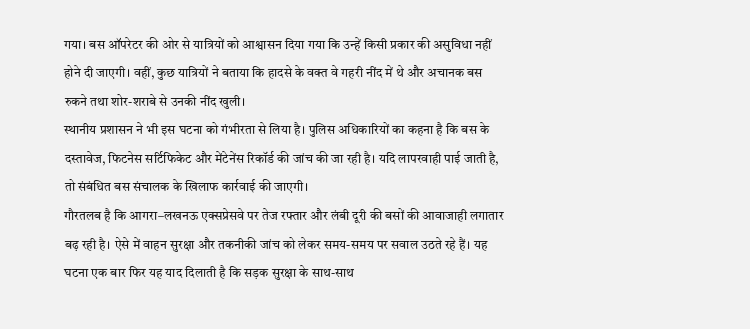गया। बस ऑपरेटर की ओर से यात्रियों को आश्वासन दिया गया कि उन्हें किसी प्रकार की असुविधा नहीं होने दी जाएगी। वहीं, कुछ यात्रियों ने बताया कि हादसे के वक्त वे गहरी नींद में थे और अचानक बस रुकने तथा शोर-शराबे से उनकी नींद खुली।
स्थानीय प्रशासन ने भी इस घटना को गंभीरता से लिया है। पुलिस अधिकारियों का कहना है कि बस के दस्तावेज, फिटनेस सर्टिफिकेट और मेंटेनेंस रिकॉर्ड की जांच की जा रही है। यदि लापरवाही पाई जाती है, तो संबंधित बस संचालक के खिलाफ कार्रवाई की जाएगी।
गौरतलब है कि आगरा–लखनऊ एक्सप्रेसवे पर तेज रफ्तार और लंबी दूरी की बसों की आवाजाही लगातार बढ़ रही है। ऐसे में वाहन सुरक्षा और तकनीकी जांच को लेकर समय-समय पर सवाल उठते रहे हैं। यह घटना एक बार फिर यह याद दिलाती है कि सड़क सुरक्षा के साथ-साथ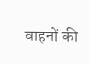वाहनों की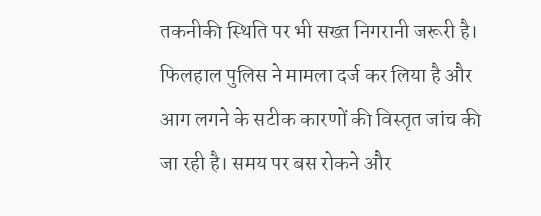तकनीकी स्थिति पर भी सख्त निगरानी जरूरी है।
फिलहाल पुलिस ने मामला दर्ज कर लिया है और आग लगने के सटीक कारणों की विस्तृत जांच की जा रही है। समय पर बस रोकने और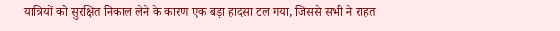यात्रियों को सुरक्षित निकाल लेने के कारण एक बड़ा हादसा टल गया, जिससे सभी ने राहत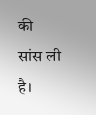की सांस ली है।